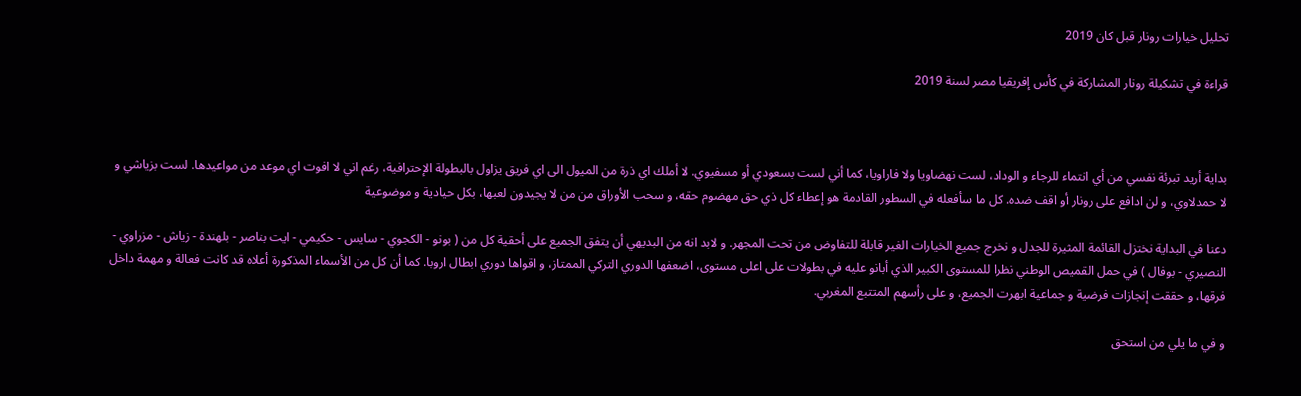تحليل خيارات رونار قبل كان 2019

قراءة في تشكيلة رونار المشاركة في كأس إفريقيا مصر لسنة 2019



بداية أريد تبرئة نفسي من أي انتماء للرجاء و الوداد، لست نهضاويا ولا فاراويا، كما أني لست بسعودي أو مسفيوي. لا أملك اي ذرة من الميول الى اي فريق يزاول بالبطولة الإحترافية، رغم اني لا افوت اي موعد من مواعيدها. لست بزياشي و لا حمدلاوي، و لن ادافع على رونار أو اقف ضده. كل ما سأفعله في السطور القادمة هو إعطاء كل ذي حق مهضوم حقه، و سحب الأوراق من من لا يجيدون لعبها، بكل حيادية و موضوعية

دعنا في البداية نختزل القائمة المثيرة للجدل و نخرج جميع الخيارات الغير قابلة للتفاوض من تحت المجهر. و لابد انه من البديهي أن يتفق الجميع على أحقية كل من ( بونو - الكجوي - سايس - حكيمي - ايت بناصر - بلهندة - زياش - مزراوي - النصيري - بوفال ) في حمل القميص الوطني نظرا للمستوى الكبير الذي أبانو عليه في بطولات على اعلى مستوى، اضعفها الدوري التركي الممتاز، و اقواها دوري ابطال اروبا. كما أن كل من الأسماء المذكورة أعلاه قد كانت فعالة و مهمة داخل فرقها، و حققت إنجازات فرضية و جماعية ابهرت الجميع، و على رأسهم المتتبع المغربي.

و في ما يلي من استحق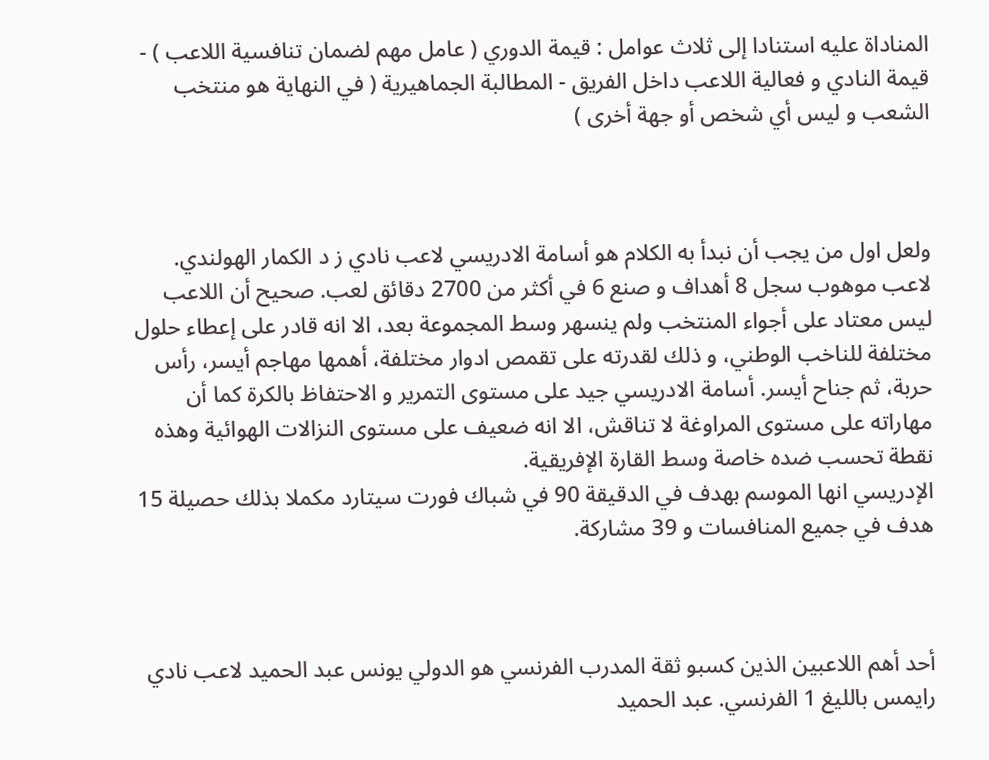المناداة عليه استنادا إلى ثلاث عوامل : قيمة الدوري ( عامل مهم لضمان تنافسية اللاعب ) - قيمة النادي و فعالية اللاعب داخل الفريق - المطالبة الجماهيرية ( في النهاية هو منتخب الشعب و ليس أي شخص أو جهة أخرى )



ولعل اول من يجب أن نبدأ به الكلام هو أسامة الادريسي لاعب نادي ز د الكمار الهولندي. لاعب موهوب سجل 8 أهداف و صنع 6 في أكثر من 2700 دقائق لعب. صحيح أن اللاعب ليس معتاد على أجواء المنتخب ولم ينسهر وسط المجموعة بعد، الا انه قادر على إعطاء حلول مختلفة للناخب الوطني، و ذلك لقدرته على تقمص ادوار مختلفة، أهمها مهاجم أيسر، رأس حربة، ثم جناح أيسر. أسامة الادريسي جيد على مستوى التمرير و الاحتفاظ بالكرة كما أن مهاراته على مستوى المراوغة لا تناقش، الا انه ضعيف على مستوى النزالات الهوائية وهذه نقطة تحسب ضده خاصة وسط القارة الإفريقية.
الإدريسي انها الموسم بهدف في الدقيقة 90 في شباك فورت سيتارد مكملا بذلك حصيلة 15 هدف في جميع المنافسات و 39 مشاركة.



أحد أهم اللاعبين الذين كسبو ثقة المدرب الفرنسي هو الدولي يونس عبد الحميد لاعب نادي رايمس بالليغ 1 الفرنسي. عبد الحميد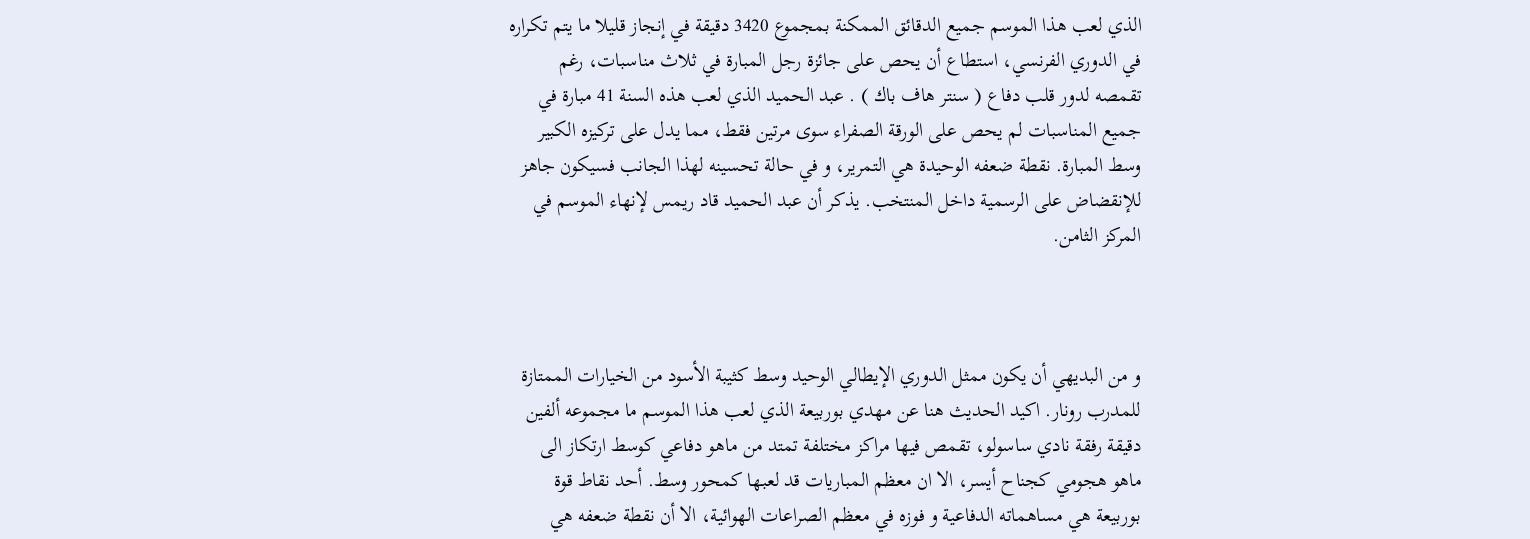الذي لعب هذا الموسم جميع الدقائق الممكنة بمجموع 3420 دقيقة في إنجاز قليلا ما يتم تكراره في الدوري الفرنسي، استطاع أن يحص على جائزة رجل المبارة في ثلاث مناسبات، رغم تقمصه لدور قلب دفاع ( سنتر هاف باك ) . عبد الحميد الذي لعب هذه السنة 41 مبارة في جميع المناسبات لم يحص على الورقة الصفراء سوى مرتين فقط، مما يدل على تركيزه الكبير وسط المبارة. نقطة ضعفه الوحيدة هي التمرير، و في حالة تحسينه لهذا الجانب فسيكون جاهز للإنقضاض على الرسمية داخل المنتخب. يذكر أن عبد الحميد قاد ريمس لإنهاء الموسم في المركز الثامن.



و من البديهي أن يكون ممثل الدوري الإيطالي الوحيد وسط كثيبة الأسود من الخيارات الممتازة للمدرب رونار. اكيد الحديث هنا عن مهدي بوربيعة الذي لعب هذا الموسم ما مجموعه ألفين دقيقة رفقة نادي ساسولو، تقمص فيها مراكز مختلفة تمتد من ماهو دفاعي كوسط ارتكاز الى ماهو هجومي كجناح أيسر، الا ان معظم المباريات قد لعبها كمحور وسط. أحد نقاط قوة بوربيعة هي مساهماته الدفاعية و فوزه في معظم الصراعات الهوائية، الا أن نقطة ضعفه هي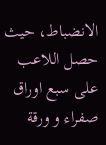الانضباط، حيث حصل اللاعب على سبع اوراق صفراء و ورقة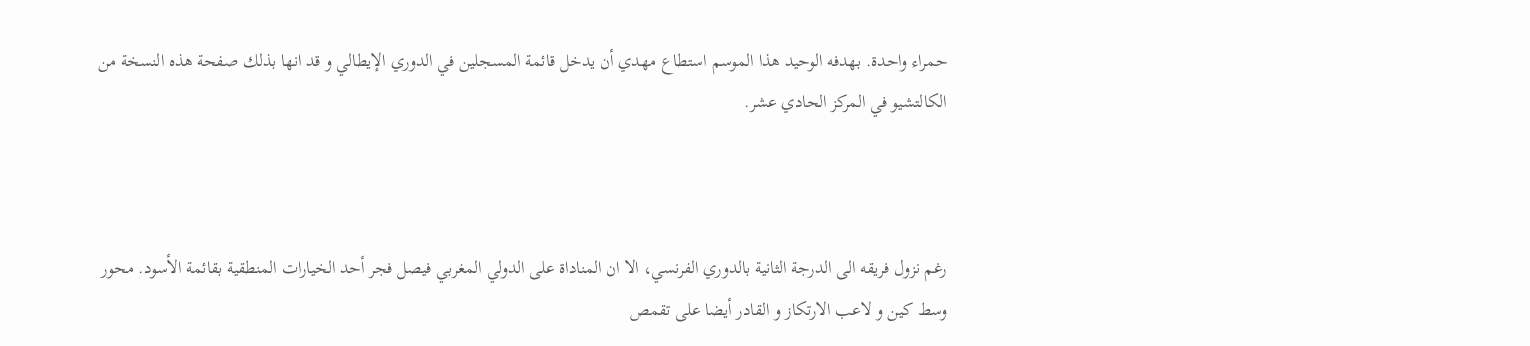حمراء واحدة. بهدفه الوحيد هذا الموسم استطاع مهدي أن يدخل قائمة المسجلين في الدوري الإيطالي و قد انها بذلك صفحة هذه النسخة من الكالتشيو في المركز الحادي عشر.



رغم نزول فريقه الى الدرجة الثانية بالدوري الفرنسي، الا ان المناداة على الدولي المغربي فيصل فجر أحد الخيارات المنطقية بقائمة الأسود. محور وسط كين و لاعب الارتكاز و القادر أيضا على تقمص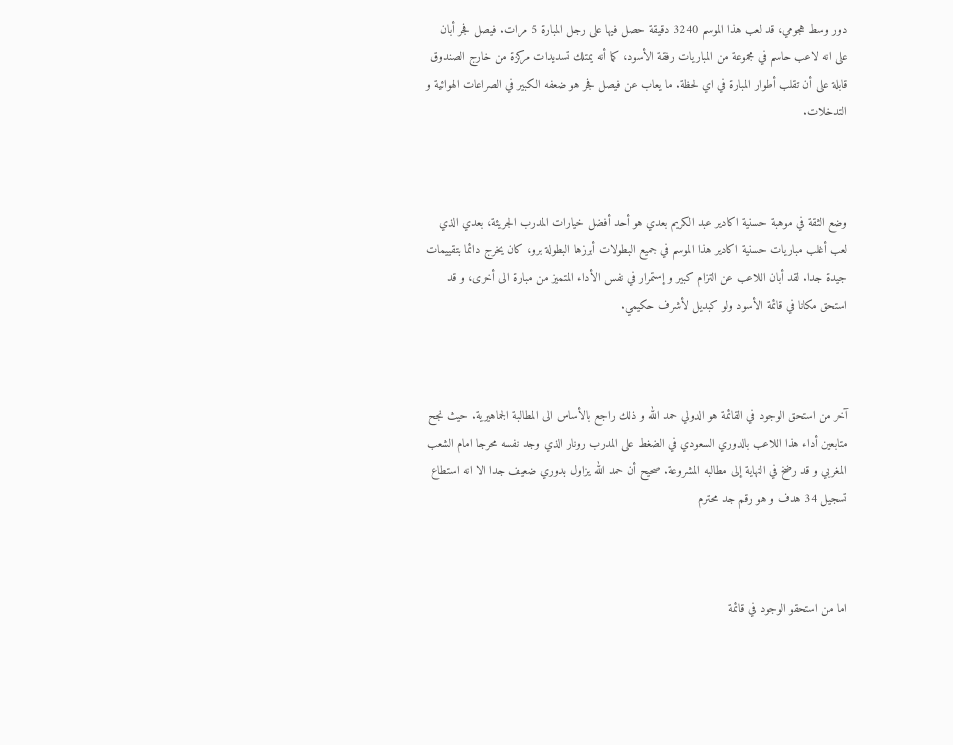دور وسط هجومي، قد لعب هذا الموسم 3240 دقيقة حصل فيها على رجل المبارة 5 مرات. فيصل فجر أبان على انه لاعب حاسم في مجموعة من المباريات رفقة الأسود، كما أنه يمتلك تسديدات مركزة من خارج الصندوق قابلة على أن تقلب أطوار المبارة في اي لحظة. ما يعاب عن فيصل فجر هو ضعفه الكبير في الصراعات الهوائية و التدخلات.



وضع الثقة في موهبة حسنية اكادير عبد الكريم بعدي هو أحد أفضل خيارات المدرب الجريئة، بعدي الذي لعب أغلب مباريات حسنية اكادير هذا الموسم في جميع البطولات أبرزها البطولة برو، كان يخرج دائما بتقييمات جيدة جدا. لقد أبان اللاعب عن التزام كبير و إستمرار في نفس الأداء المتميز من مبارة الى أخرى، و قد استحق مكانا في قائمة الأسود ولو كبديل لأشرف حكيمي.



آخر من استحق الوجود في القائمة هو الدولي حمد الله و ذلك راجع بالأساس الى المطالبة الجماهيرية. حيث نجح متابعين أداء هذا اللاعب بالدوري السعودي في الضغط على المدرب رونار الذي وجد نفسه محرجا امام الشعب المغربي و قد رضخ في النهاية إلى مطالبه المشروعة. صحيح أن حمد الله يزاول بدوري ضعيف جدا الا انه استطاع تسجيل 34 هدف و هو رقم جد محترم



اما من استحقو الوجود في قائمة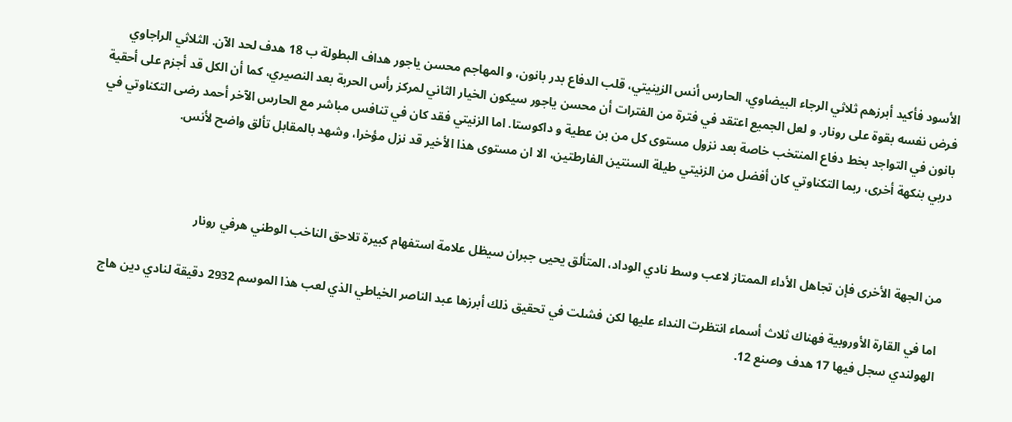الأسود فأكيد أبرزهم ثلاثي الرجاء البيضاوي، الحارس أنس الزينيتي، قلب الدفاع بدر بانون، و المهاجم محسن ياجور هداف البطولة ب 18 هدف لحد الآن. الثلاثي الراجاوي فرض نفسه بقوة على رونار. و لعل الجميع اعتقد في فترة من الفترات أن محسن ياجور سيكون الخيار الثاني لمركز رأس الحربة بعد النصيري، كما أن الكل قد أجزم على أحقية بانون في التواجد بخط دفاع المنتخب خاصة بعد نزول مستوى كل من بن عطية و داكوستا. اما الزنيتي فقد كان في تنافس مباشر مع الحارس الآخر أحمد رضى التكناوتي في دربي بنكهة أخرى، ربما التكناوتي كان أفضل من الزنيتي طيلة السنتين الفارطتين، الا ان مستوى هذا الأخير قد نزل مؤخرا، وشهد بالمقابل تألق واضح لأنس.



من الجهة الأخرى فإن تجاهل الأداء الممتاز لاعب وسط نادي الوداد، المتألق يحيى جبران سيظل علامة استفهام كبيرة تلاحق الناخب الوطني هرفي رونار

اما في القارة الأوروبية فهناك ثلاث أسماء انتظرت النداء عليها لكن فشلت في تحقيق ذلك أبرزها عبد الناصر الخياطي الذي لعب هذا الموسم 2932 دقيقة لنادي دين هاج الهولندي سجل فيها 17 هدف وصنع 12.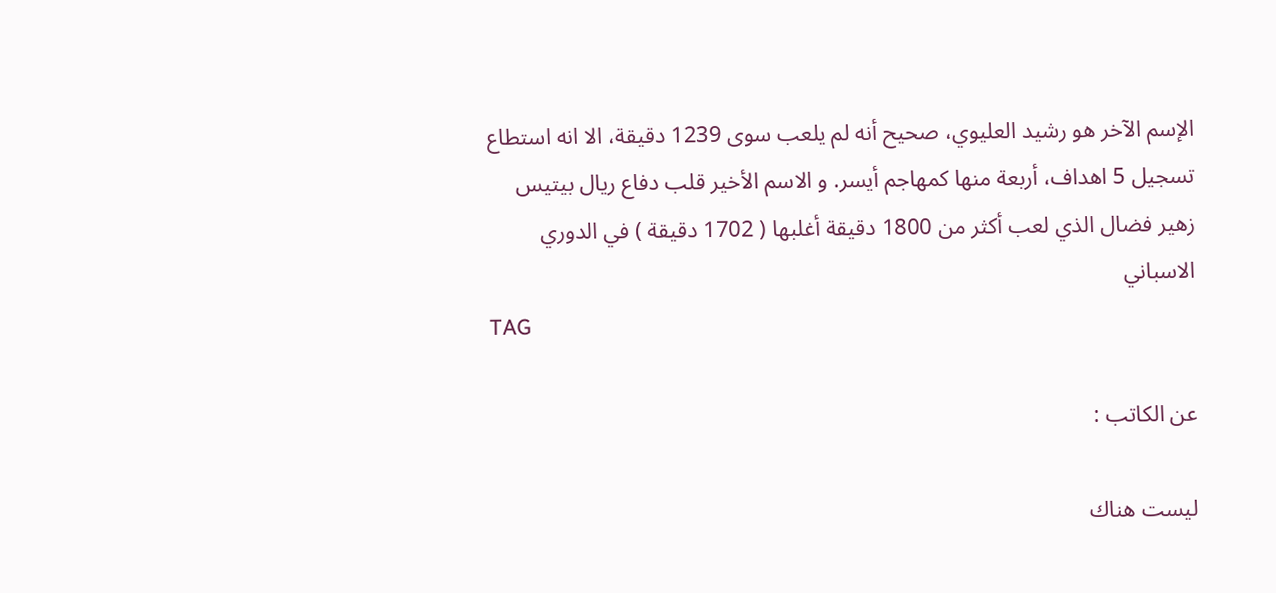الإسم الآخر هو رشيد العليوي، صحيح أنه لم يلعب سوى 1239 دقيقة، الا انه استطاع تسجيل 5 اهداف، أربعة منها كمهاجم أيسر. و الاسم الأخير قلب دفاع ريال بيتيس زهير فضال الذي لعب أكثر من 1800 دقيقة أغلبها ( 1702 دقيقة ) في الدوري الاسباني
TAG

عن الكاتب :

ليست هناك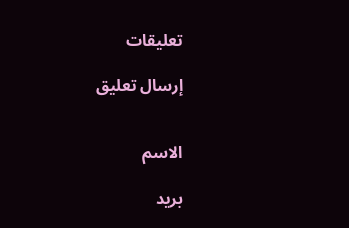تعليقات

إرسال تعليق


الاسم

بريد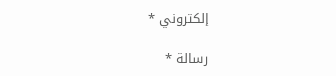إلكتروني *

رسالة *